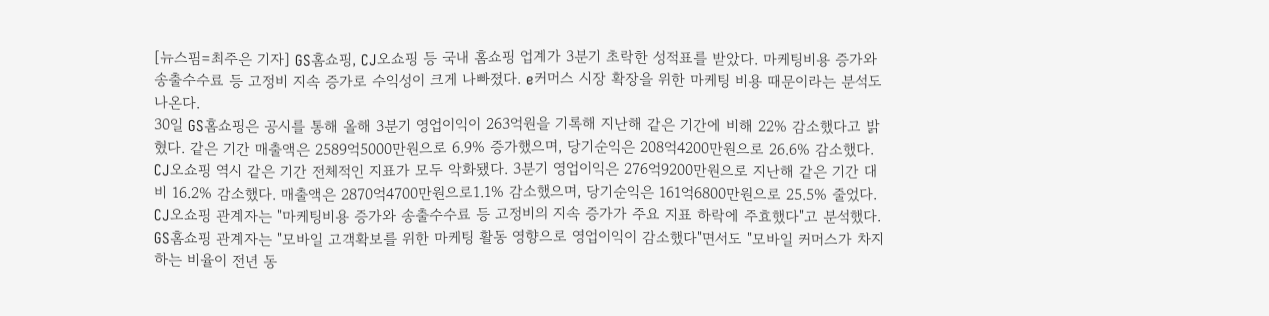[뉴스핌=최주은 기자] GS홈쇼핑, CJ오쇼핑 등 국내 홈쇼핑 업계가 3분기 초락한 성적표를 받았다. 마케팅비용 증가와 송출수수료 등 고정비 지속 증가로 수익성이 크게 나빠졌다. e커머스 시장 확장을 위한 마케팅 비용 때문이라는 분석도 나온다.
30일 GS홈쇼핑은 공시를 통해 올해 3분기 영업이익이 263억원을 기록해 지난해 같은 기간에 비해 22% 감소했다고 밝혔다. 같은 기간 매출액은 2589억5000만원으로 6.9% 증가했으며, 당기순익은 208억4200만원으로 26.6% 감소했다.
CJ오쇼핑 역시 같은 기간 전체적인 지표가 모두 악화됐다. 3분기 영업이익은 276억9200만원으로 지난해 같은 기간 대비 16.2% 감소했다. 매출액은 2870억4700만원으로1.1% 감소했으며, 당기순익은 161억6800만원으로 25.5% 줄었다.
CJ오쇼핑 관계자는 "마케팅비용 증가와 송출수수료 등 고정비의 지속 증가가 주요 지표 하락에 주효했다"고 분석했다.
GS홈쇼핑 관계자는 "모바일 고객확보를 위한 마케팅 활동 영향으로 영업이익이 감소했다"면서도 "모바일 커머스가 차지하는 비율이 전년 동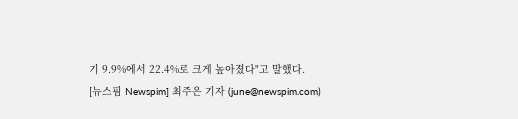기 9.9%에서 22.4%로 크게 높아졌다"고 말했다.
[뉴스핌 Newspim] 최주은 기자 (june@newspim.com)